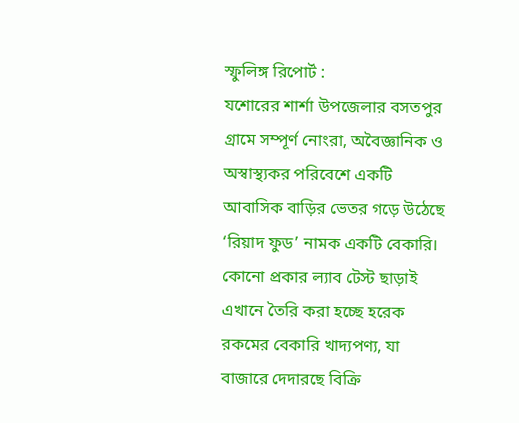স্ফুলিঙ্গ রিপোর্ট :
যশোরের শার্শা উপজেলার বসতপুর গ্রামে সম্পূর্ণ নোংরা, অবৈজ্ঞানিক ও অস্বাস্থ্যকর পরিবেশে একটি আবাসিক বাড়ির ভেতর গড়ে উঠেছে ‘রিয়াদ ফুড’ নামক একটি বেকারি। কোনো প্রকার ল্যাব টেস্ট ছাড়াই এখানে তৈরি করা হচ্ছে হরেক রকমের বেকারি খাদ্যপণ্য, যা বাজারে দেদারছে বিক্রি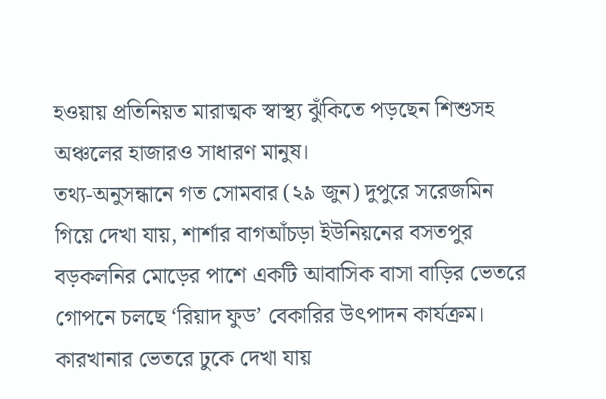হওয়ায় প্রতিনিয়ত মারাত্মক স্বাস্থ্য ঝুঁকিতে পড়ছেন শিশুসহ অঞ্চলের হাজারও সাধারণ মানুষ।
তথ্য-অনুসন্ধানে গত সোমবার (২৯ জুন) দুপুরে সরেজমিন গিয়ে দেখা যায়, শার্শার বাগআঁচড়া ইউনিয়নের বসতপুর বড়কলনির মোড়ের পাশে একটি আবাসিক বাসা বাড়ির ভেতরে গোপনে চলছে ‘রিয়াদ ফুড’ বেকারির উৎপাদন কার্যক্রম। কারখানার ভেতরে ঢুকে দেখা যায়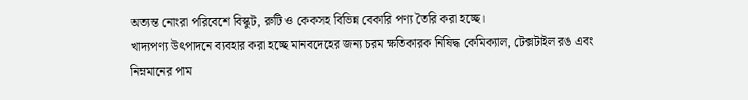অত্যন্ত নোংরা পরিবেশে বিস্কুট, রুটি ও কেকসহ বিভিন্ন বেকারি পণ্য তৈরি করা হচ্ছে।
খাদ্যপণ্য উৎপাদনে ব্যবহার করা হচ্ছে মানবদেহের জন্য চরম ক্ষতিকারক নিষিদ্ধ কেমিক্যাল, টেক্সটাইল রঙ এবং নিম্নমানের পাম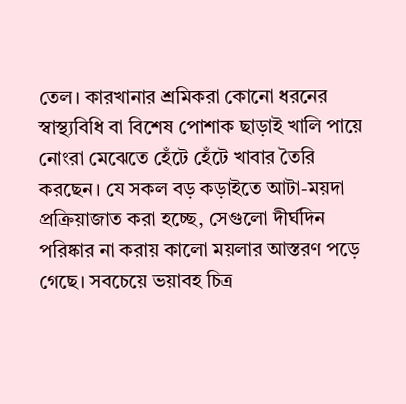তেল। কারখানার শ্রমিকরা কোনো ধরনের স্বাস্থ্যবিধি বা বিশেষ পোশাক ছাড়াই খালি পায়ে নোংরা মেঝেতে হেঁটে হেঁটে খাবার তৈরি করছেন। যে সকল বড় কড়াইতে আটা-ময়দা প্রক্রিয়াজাত করা হচ্ছে, সেগুলো দীর্ঘদিন পরিষ্কার না করায় কালো ময়লার আস্তরণ পড়ে গেছে। সবচেয়ে ভয়াবহ চিত্র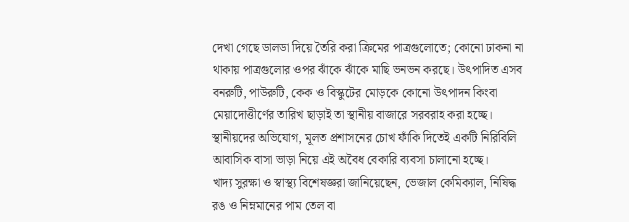দেখা গেছে ডালডা দিয়ে তৈরি করা ক্রিমের পাত্রগুলোতে; কোনো ঢাকনা না থাকায় পাত্রগুলোর ওপর ঝাঁকে ঝাঁকে মাছি ভনভন করছে। উৎপাদিত এসব বনরুটি, পাউরুটি, কেক ও বিস্কুটের মোড়কে কোনো উৎপাদন কিংবা মেয়াদোত্তীর্ণের তারিখ ছাড়াই তা স্থানীয় বাজারে সরবরাহ করা হচ্ছে। স্থানীয়দের অভিযোগ, মূলত প্রশাসনের চোখ ফাঁকি দিতেই একটি নিরিবিলি আবাসিক বাসা ভাড়া নিয়ে এই অবৈধ বেকারি ব্যবসা চালানো হচ্ছে।
খাদ্য সুরক্ষা ও স্বাস্থ্য বিশেষজ্ঞরা জানিয়েছেন, ভেজাল কেমিক্যাল, নিষিদ্ধ রঙ ও নিম্নমানের পাম তেল বা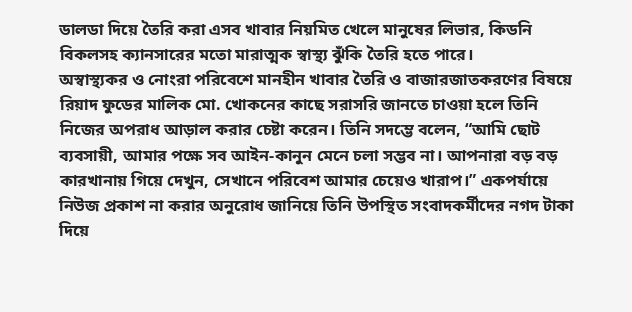ডালডা দিয়ে তৈরি করা এসব খাবার নিয়মিত খেলে মানুষের লিভার, কিডনি বিকলসহ ক্যানসারের মতো মারাত্মক স্বাস্থ্য ঝুঁকি তৈরি হতে পারে।
অস্বাস্থ্যকর ও নোংরা পরিবেশে মানহীন খাবার তৈরি ও বাজারজাতকরণের বিষয়ে রিয়াদ ফুডের মালিক মো. খোকনের কাছে সরাসরি জানতে চাওয়া হলে তিনি নিজের অপরাধ আড়াল করার চেষ্টা করেন। তিনি সদম্ভে বলেন, “আমি ছোট ব্যবসায়ী, আমার পক্ষে সব আইন-কানুন মেনে চলা সম্ভব না। আপনারা বড় বড় কারখানায় গিয়ে দেখুন, সেখানে পরিবেশ আমার চেয়েও খারাপ।” একপর্যায়ে নিউজ প্রকাশ না করার অনুরোধ জানিয়ে তিনি উপস্থিত সংবাদকর্মীদের নগদ টাকা দিয়ে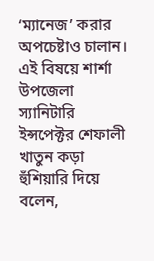‘ম্যানেজ’ করার অপচেষ্টাও চালান।
এই বিষয়ে শার্শা উপজেলা স্যানিটারি ইন্সপেক্টর শেফালী খাতুন কড়া হুঁশিয়ারি দিয়ে বলেন,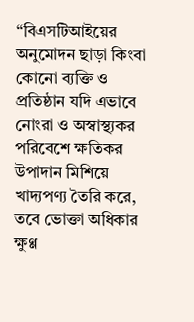“বিএসটিআইয়ের অনুমোদন ছাড়া কিংবা কোনো ব্যক্তি ও প্রতিষ্ঠান যদি এভাবে নোংরা ও অস্বাস্থ্যকর পরিবেশে ক্ষতিকর উপাদান মিশিয়ে খাদ্যপণ্য তৈরি করে, তবে ভোক্তা অধিকার ক্ষুণ্ণ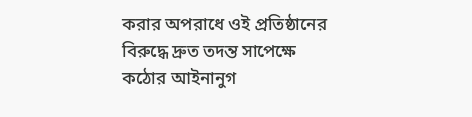করার অপরাধে ওই প্রতিষ্ঠানের বিরুদ্ধে দ্রুত তদন্ত সাপেক্ষে কঠোর আইনানুগ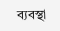ব্যবস্থা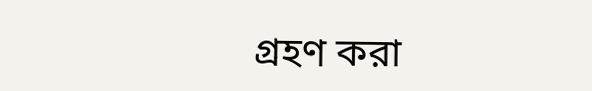গ্রহণ করা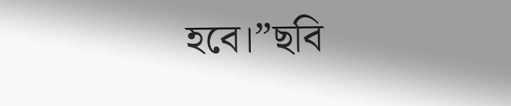হবে।”ছবি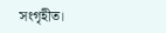সংগৃহীত।